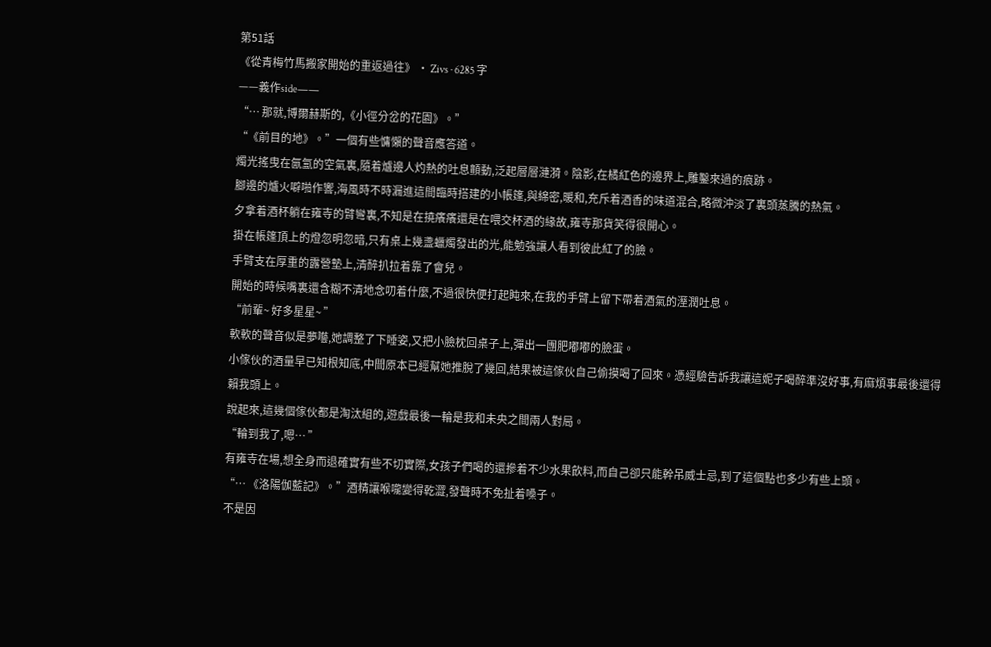第51話
《從青梅竹馬搬家開始的重返過往》 · Zivs · 6285 字
——義作side——
“… 那就,博爾赫斯的,《小徑分岔的花園》。”
“《前目的地》。”一個有些慵懶的聲音應答道。
燭光搖曳在氤氳的空氣裏,隨着爐邊人灼熱的吐息顫動,泛起層層漣漪。陰影,在橘紅色的邊界上,雕鑿來過的痕跡。
腳邊的爐火噼啪作響,海風時不時漏進這間臨時搭建的小帳篷,與綿密,暖和,充斥着酒香的味道混合,略微沖淡了裏頭蒸騰的熱氣。
夕拿着酒杯躺在雍寺的臂彎裏,不知是在撓癢癢還是在喂交杯酒的緣故,雍寺那貨笑得很開心。
掛在帳篷頂上的燈忽明忽暗,只有桌上幾盞蠟燭發出的光,能勉強讓人看到彼此紅了的臉。
手臂支在厚重的露營墊上,清醉扒拉着靠了會兒。
開始的時候嘴裏還含糊不清地念叨着什麼,不過很快便打起盹來,在我的手臂上留下帶着酒氣的溼潤吐息。
“前輩~ 好多星星~ ”
軟軟的聲音似是夢囈,她調整了下睡姿,又把小臉枕回桌子上,彈出一團肥嘟嘟的臉蛋。
小傢伙的酒量早已知根知底,中間原本已經幫她推脫了幾回,結果被這傢伙自己偷摸喝了回來。憑經驗告訴我讓這妮子喝醉準沒好事,有麻煩事最後還得賴我頭上。
說起來,這幾個傢伙都是淘汰組的,遊戲最後一輪是我和未央之間兩人對局。
“輪到我了,嗯… ”
有雍寺在場,想全身而退確實有些不切實際,女孩子們喝的還摻着不少水果飲料,而自己卻只能幹吊威士忌,到了這個點也多少有些上頭。
“… 《洛陽伽藍記》。”酒精讓喉嚨變得乾澀,發聲時不免扯着嗓子。
不是因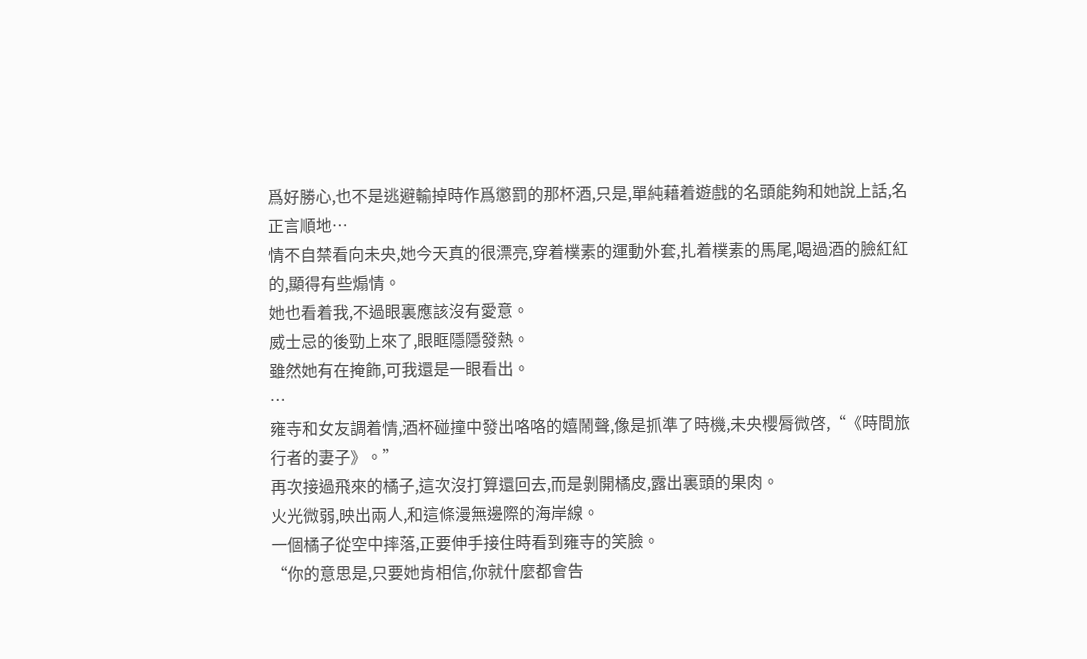爲好勝心,也不是逃避輸掉時作爲懲罰的那杯酒,只是,單純藉着遊戲的名頭能夠和她說上話,名正言順地…
情不自禁看向未央,她今天真的很漂亮,穿着樸素的運動外套,扎着樸素的馬尾,喝過酒的臉紅紅的,顯得有些煽情。
她也看着我,不過眼裏應該沒有愛意。
威士忌的後勁上來了,眼眶隱隱發熱。
雖然她有在掩飾,可我還是一眼看出。
…
雍寺和女友調着情,酒杯碰撞中發出咯咯的嬉鬧聲,像是抓準了時機,未央櫻脣微啓,“《時間旅行者的妻子》。”
再次接過飛來的橘子,這次沒打算還回去,而是剝開橘皮,露出裏頭的果肉。
火光微弱,映出兩人,和這條漫無邊際的海岸線。
一個橘子從空中摔落,正要伸手接住時看到雍寺的笑臉。
“你的意思是,只要她肯相信,你就什麼都會告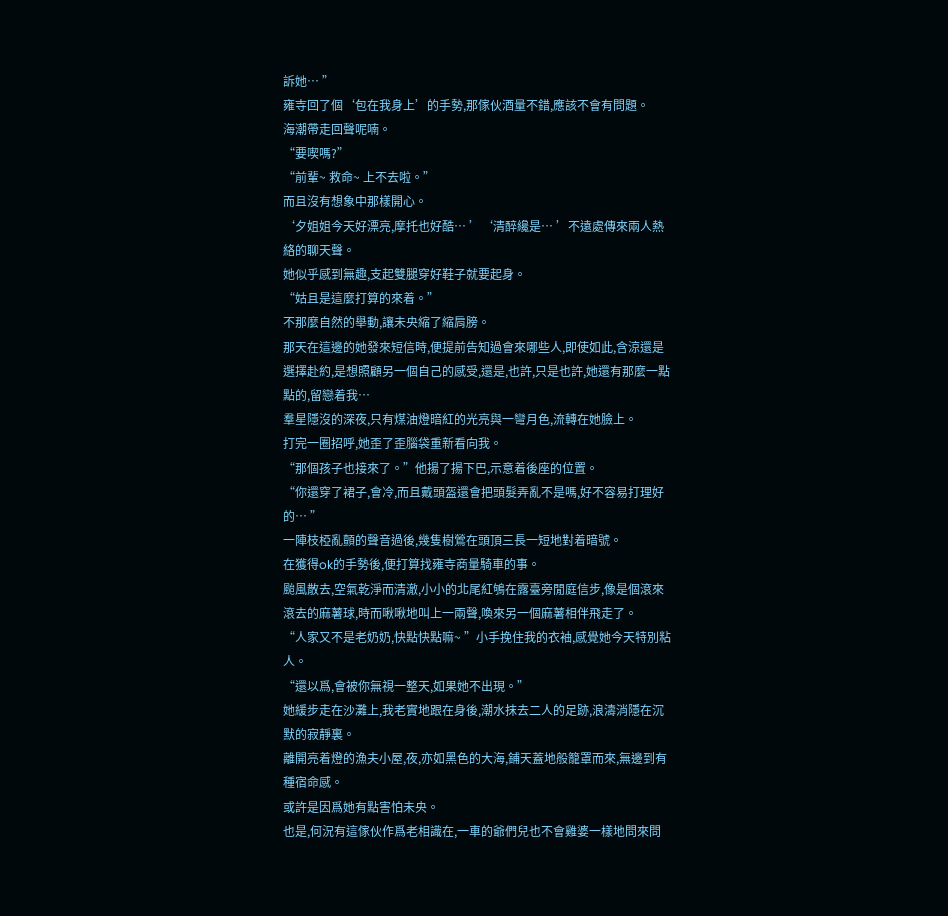訴她… ”
雍寺回了個‘包在我身上’的手勢,那傢伙酒量不錯,應該不會有問題。
海潮帶走回聲呢喃。
“要喫嗎?”
“前輩~ 救命~ 上不去啦。”
而且沒有想象中那樣開心。
‘夕姐姐今天好漂亮,摩托也好酷… ’‘清醉纔是… ’不遠處傳來兩人熱絡的聊天聲。
她似乎感到無趣,支起雙腿穿好鞋子就要起身。
“姑且是這麼打算的來着。”
不那麼自然的舉動,讓未央縮了縮肩膀。
那天在這邊的她發來短信時,便提前告知過會來哪些人,即使如此,含涼還是選擇赴約,是想照顧另一個自己的感受,還是,也許,只是也許,她還有那麼一點點的,留戀着我…
羣星隱沒的深夜,只有煤油燈暗紅的光亮與一彎月色,流轉在她臉上。
打完一圈招呼,她歪了歪腦袋重新看向我。
“那個孩子也接來了。”他揚了揚下巴,示意着後座的位置。
“你還穿了裙子,會冷,而且戴頭盔還會把頭髮弄亂不是嗎,好不容易打理好的… ”
一陣枝椏亂顫的聲音過後,幾隻樹鶯在頭頂三長一短地對着暗號。
在獲得ok的手勢後,便打算找雍寺商量騎車的事。
颱風散去,空氣乾淨而清澈,小小的北尾紅鴝在露臺旁閒庭信步,像是個滾來滾去的麻薯球,時而啾啾地叫上一兩聲,喚來另一個麻薯相伴飛走了。
“人家又不是老奶奶,快點快點嘛~ ”小手挽住我的衣袖,感覺她今天特別粘人。
“還以爲,會被你無視一整天,如果她不出現。”
她緩步走在沙灘上,我老實地跟在身後,潮水抹去二人的足跡,浪濤消隱在沉默的寂靜裏。
離開亮着燈的漁夫小屋,夜,亦如黑色的大海,鋪天蓋地般籠罩而來,無邊到有種宿命感。
或許是因爲她有點害怕未央。
也是,何況有這傢伙作爲老相識在,一車的爺們兒也不會雞婆一樣地問來問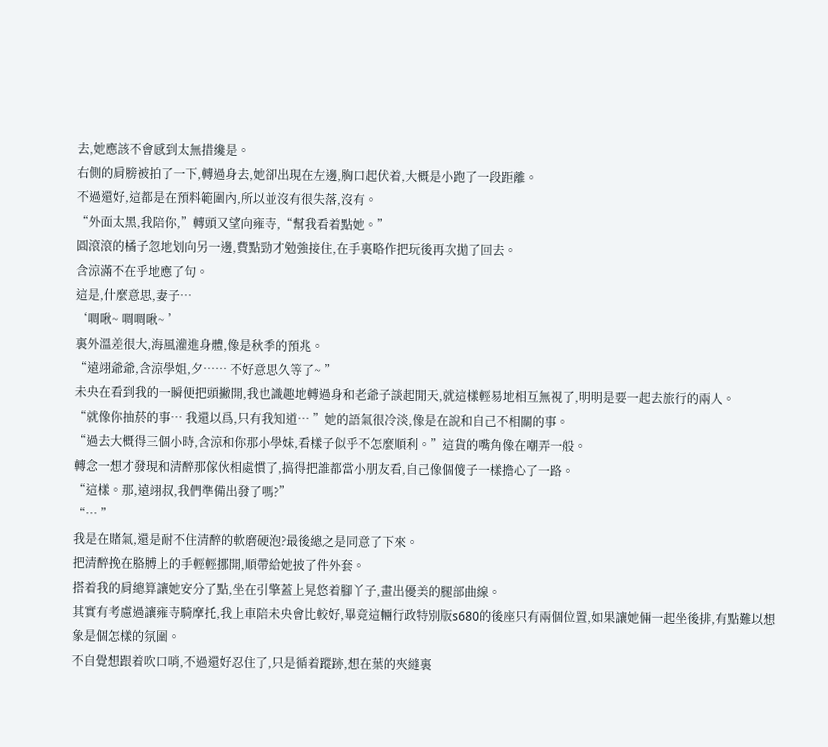去,她應該不會感到太無措纔是。
右側的肩膀被拍了一下,轉過身去,她卻出現在左邊,胸口起伏着,大概是小跑了一段距離。
不過還好,這都是在預料範圍內,所以並沒有很失落,沒有。
“外面太黑,我陪你,”轉頭又望向雍寺,“幫我看着點她。”
圓滾滾的橘子忽地划向另一邊,費點勁才勉強接住,在手裏略作把玩後再次拋了回去。
含涼滿不在乎地應了句。
這是,什麼意思,妻子…
‘啁啾~ 啁啁啾~ ’
裏外溫差很大,海風灌進身體,像是秋季的預兆。
“遠翊爺爺,含涼學姐,夕…… 不好意思久等了~ ”
未央在看到我的一瞬便把頭撇開,我也識趣地轉過身和老爺子談起閒天,就這樣輕易地相互無視了,明明是要一起去旅行的兩人。
“就像你抽菸的事… 我還以爲,只有我知道… ”她的語氣很冷淡,像是在說和自己不相關的事。
“過去大概得三個小時,含涼和你那小學妹,看樣子似乎不怎麼順利。”這貨的嘴角像在嘲弄一般。
轉念一想才發現和清醉那傢伙相處慣了,搞得把誰都當小朋友看,自己像個傻子一樣擔心了一路。
“這樣。那,遠翊叔,我們準備出發了嗎?”
“… ”
我是在賭氣,還是耐不住清醉的軟磨硬泡?最後總之是同意了下來。
把清醉挽在胳膊上的手輕輕挪開,順帶給她披了件外套。
搭着我的肩總算讓她安分了點,坐在引擎蓋上晃悠着腳丫子,畫出優美的腿部曲線。
其實有考慮過讓雍寺騎摩托,我上車陪未央會比較好,畢竟這輛行政特別版s680的後座只有兩個位置,如果讓她倆一起坐後排,有點難以想象是個怎樣的氛圍。
不自覺想跟着吹口哨,不過還好忍住了,只是循着蹤跡,想在葉的夾縫裏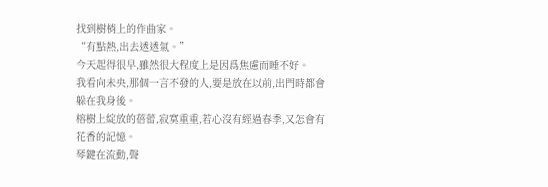找到樹梢上的作曲家。
“有點熱,出去透透氣。”
今天起得很早,雖然很大程度上是因爲焦慮而睡不好。
我看向未央,那個一言不發的人,要是放在以前,出門時都會躲在我身後。
榕樹上綻放的蓓蕾,寂寞重重,若心沒有經過春季,又怎會有花香的記憶。
琴鍵在流動,聲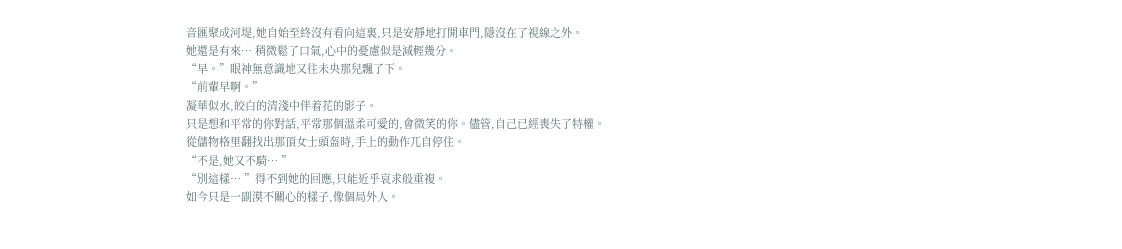音匯聚成河堤,她自始至終沒有看向這裏,只是安靜地打開車門,隱沒在了視線之外。
她還是有來… 稍微鬆了口氣,心中的憂慮似是減輕幾分。
“早。”眼神無意識地又往未央那兒飄了下。
“前輩早啊。”
凝華似水,皎白的清淺中伴着花的影子。
只是想和平常的你對話,平常那個溫柔可愛的,會微笑的你。儘管,自己已經喪失了特權。
從儲物格里翻找出那頂女士頭盔時,手上的動作兀自停住。
“不是,她又不騎… ”
“別這樣… ”得不到她的回應,只能近乎哀求般重複。
如今只是一副漠不關心的樣子,像個局外人。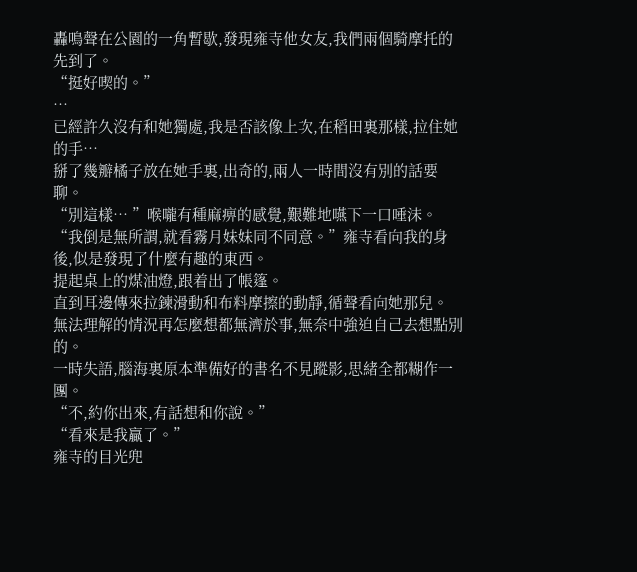轟鳴聲在公園的一角暫歇,發現雍寺他女友,我們兩個騎摩托的先到了。
“挺好喫的。”
…
已經許久沒有和她獨處,我是否該像上次,在稻田裏那樣,拉住她的手…
掰了幾瓣橘子放在她手裏,出奇的,兩人一時間沒有別的話要聊。
“別這樣… ”喉嚨有種麻痹的感覺,艱難地嚥下一口唾沫。
“我倒是無所謂,就看霧月妹妹同不同意。”雍寺看向我的身後,似是發現了什麼有趣的東西。
提起桌上的煤油燈,跟着出了帳篷。
直到耳邊傳來拉鍊滑動和布料摩擦的動靜,循聲看向她那兒。
無法理解的情況再怎麼想都無濟於事,無奈中強迫自己去想點別的。
一時失語,腦海裏原本準備好的書名不見蹤影,思緒全都糊作一團。
“不,約你出來,有話想和你說。”
“看來是我贏了。”
雍寺的目光兜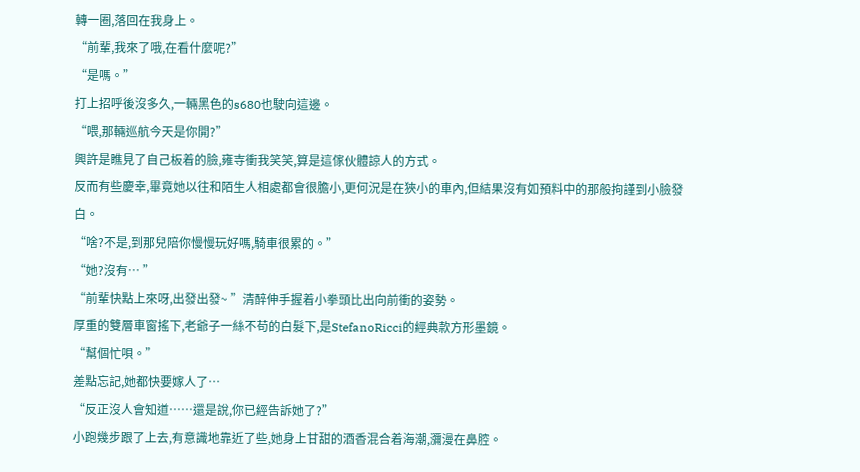轉一圈,落回在我身上。
“前輩,我來了哦,在看什麼呢?”
“是嗎。”
打上招呼後沒多久,一輛黑色的s680也駛向這邊。
“喂,那輛巡航今天是你開?”
興許是瞧見了自己板着的臉,雍寺衝我笑笑,算是這傢伙體諒人的方式。
反而有些慶幸,畢竟她以往和陌生人相處都會很膽小,更何況是在狹小的車內,但結果沒有如預料中的那般拘謹到小臉發白。
“啥?不是,到那兒陪你慢慢玩好嗎,騎車很累的。”
“她?沒有… ”
“前輩快點上來呀,出發出發~ ”清醉伸手握着小拳頭比出向前衝的姿勢。
厚重的雙層車窗搖下,老爺子一絲不苟的白髮下,是StefanoRicci的經典款方形墨鏡。
“幫個忙唄。”
差點忘記,她都快要嫁人了…
“反正沒人會知道……還是說,你已經告訴她了?”
小跑幾步跟了上去,有意識地靠近了些,她身上甘甜的酒香混合着海潮,瀰漫在鼻腔。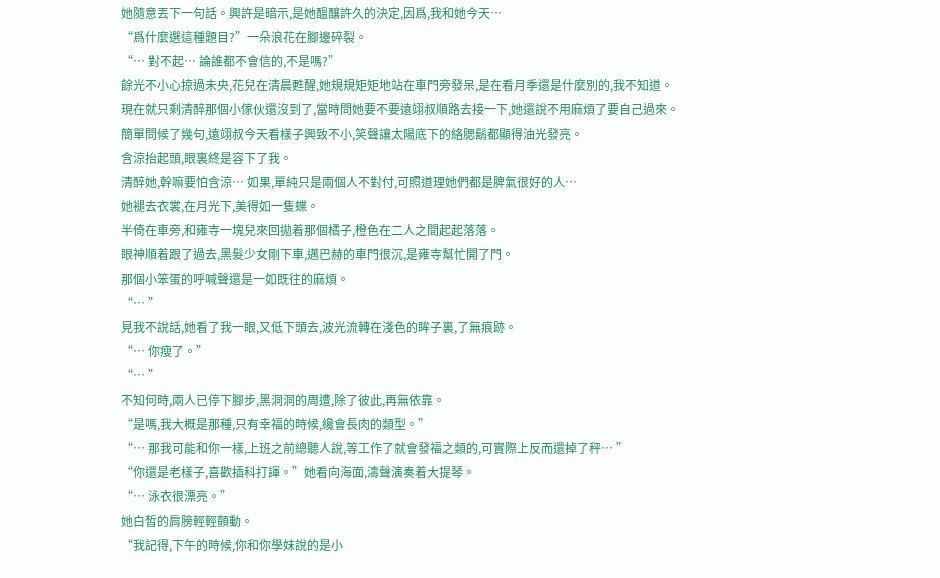她隨意丟下一句話。興許是暗示,是她醞釀許久的決定,因爲,我和她今天…
“爲什麼選這種題目?”一朵浪花在腳邊碎裂。
“… 對不起… 論誰都不會信的,不是嗎?”
餘光不小心掠過未央,花兒在清晨甦醒,她規規矩矩地站在車門旁發呆,是在看月季還是什麼別的,我不知道。
現在就只剩清醉那個小傢伙還沒到了,當時問她要不要遠翊叔順路去接一下,她還說不用麻煩了要自己過來。
簡單問候了幾句,遠翊叔今天看樣子興致不小,笑聲讓太陽底下的絡腮鬍都顯得油光發亮。
含涼抬起頭,眼裏終是容下了我。
清醉她,幹嘛要怕含涼… 如果,單純只是兩個人不對付,可照道理她們都是脾氣很好的人…
她褪去衣裳,在月光下,美得如一隻蝶。
半倚在車旁,和雍寺一塊兒來回拋着那個橘子,橙色在二人之間起起落落。
眼神順着跟了過去,黑髮少女剛下車,邁巴赫的車門很沉,是雍寺幫忙開了門。
那個小笨蛋的呼喊聲還是一如既往的麻煩。
“… ”
見我不說話,她看了我一眼,又低下頭去,波光流轉在淺色的眸子裏,了無痕跡。
“… 你瘦了。”
“… ”
不知何時,兩人已停下腳步,黑洞洞的周遭,除了彼此,再無依靠。
“是嗎,我大概是那種,只有幸福的時候,纔會長肉的類型。”
“… 那我可能和你一樣,上班之前總聽人說,等工作了就會發福之類的,可實際上反而還掉了秤… ”
“你還是老樣子,喜歡插科打諢。”她看向海面,濤聲演奏着大提琴。
“… 泳衣很漂亮。”
她白皙的肩膀輕輕顫動。
“我記得,下午的時候,你和你學妹說的是小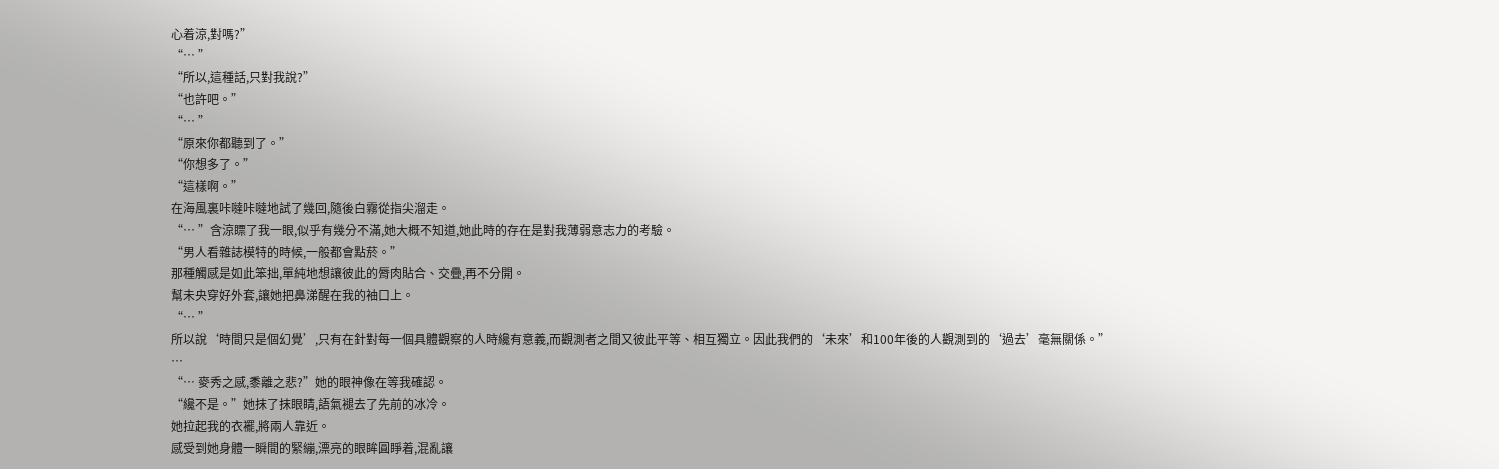心着涼,對嗎?”
“… ”
“所以,這種話,只對我說?”
“也許吧。”
“… ”
“原來你都聽到了。”
“你想多了。”
“這樣啊。”
在海風裏咔噠咔噠地試了幾回,隨後白霧從指尖溜走。
“… ”含涼瞟了我一眼,似乎有幾分不滿,她大概不知道,她此時的存在是對我薄弱意志力的考驗。
“男人看雜誌模特的時候,一般都會點菸。”
那種觸感是如此笨拙,單純地想讓彼此的脣肉貼合、交疊,再不分開。
幫未央穿好外套,讓她把鼻涕醒在我的袖口上。
“… ”
所以說‘時間只是個幻覺’,只有在針對每一個具體觀察的人時纔有意義,而觀測者之間又彼此平等、相互獨立。因此我們的‘未來’和100年後的人觀測到的‘過去’毫無關係。”
…
“… 麥秀之感,黍離之悲?”她的眼神像在等我確認。
“纔不是。”她抹了抹眼睛,語氣褪去了先前的冰冷。
她拉起我的衣襬,將兩人靠近。
感受到她身體一瞬間的緊繃,漂亮的眼眸圓睜着,混亂讓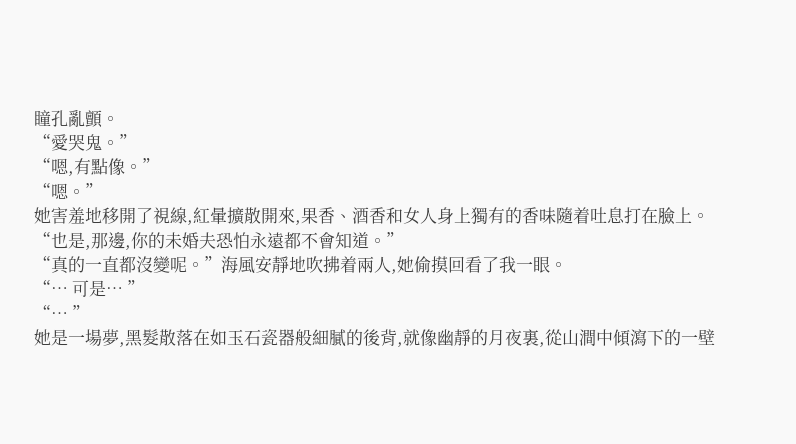瞳孔亂顫。
“愛哭鬼。”
“嗯,有點像。”
“嗯。”
她害羞地移開了視線,紅暈擴散開來,果香、酒香和女人身上獨有的香味隨着吐息打在臉上。
“也是,那邊,你的未婚夫恐怕永遠都不會知道。”
“真的一直都沒變呢。”海風安靜地吹拂着兩人,她偷摸回看了我一眼。
“… 可是… ”
“… ”
她是一場夢,黑髮散落在如玉石瓷器般細膩的後背,就像幽靜的月夜裏,從山澗中傾瀉下的一壁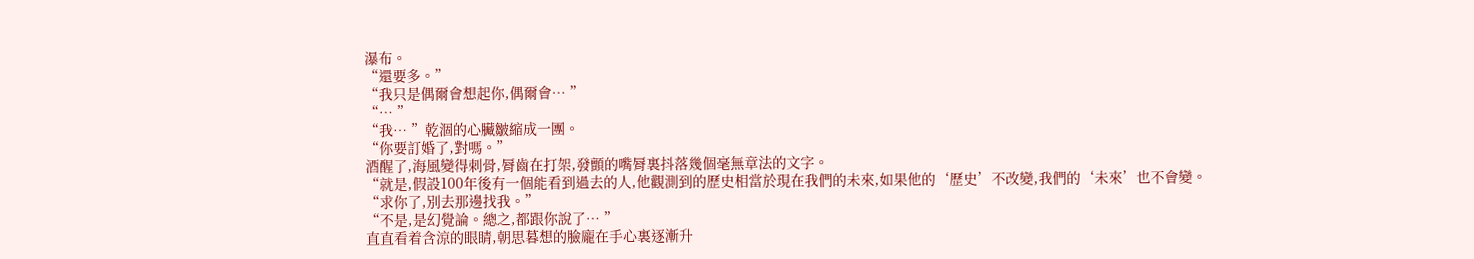瀑布。
“還要多。”
“我只是偶爾會想起你,偶爾會… ”
“… ”
“我… ”乾涸的心臟皺縮成一團。
“你要訂婚了,對嗎。”
酒醒了,海風變得刺骨,脣齒在打架,發顫的嘴脣裏抖落幾個毫無章法的文字。
“就是,假設100年後有一個能看到過去的人,他觀測到的歷史相當於現在我們的未來,如果他的‘歷史’不改變,我們的‘未來’也不會變。
“求你了,別去那邊找我。”
“不是,是幻覺論。總之,都跟你說了… ”
直直看着含涼的眼睛,朝思暮想的臉龐在手心裏逐漸升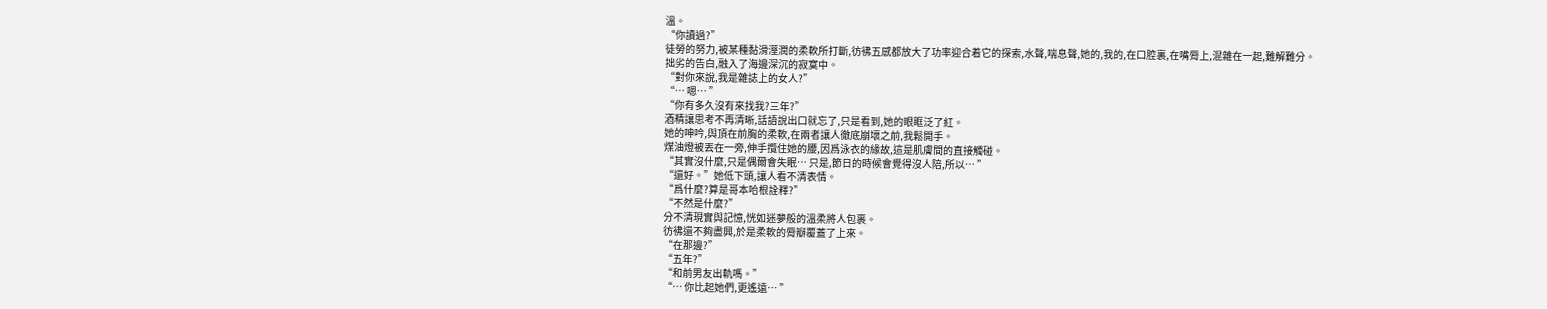溫。
“你讀過?”
徒勞的努力,被某種黏滑溼潤的柔軟所打斷,彷彿五感都放大了功率迎合着它的探索,水聲,喘息聲,她的,我的,在口腔裏,在嘴脣上,混雜在一起,難解難分。
拙劣的告白,融入了海邊深沉的寂寞中。
“對你來說,我是雜誌上的女人?”
“… 嗯… ”
“你有多久沒有來找我?三年?”
酒精讓思考不再清晰,話語說出口就忘了,只是看到,她的眼眶泛了紅。
她的呻吟,與頂在前胸的柔軟,在兩者讓人徹底崩壞之前,我鬆開手。
煤油燈被丟在一旁,伸手攬住她的腰,因爲泳衣的緣故,這是肌膚間的直接觸碰。
“其實沒什麼,只是偶爾會失眠… 只是,節日的時候會覺得沒人陪,所以… ”
“還好。”她低下頭,讓人看不清表情。
“爲什麼?算是哥本哈根詮釋?”
“不然是什麼?”
分不清現實與記憶,恍如迷夢般的溫柔將人包裹。
彷彿還不夠盡興,於是柔軟的脣瓣覆蓋了上來。
“在那邊?”
“五年?”
“和前男友出軌嗎。”
“… 你比起她們,更遙遠… ”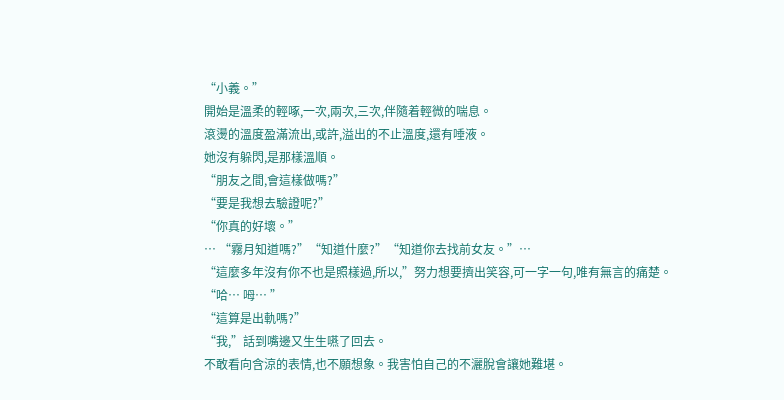“小義。”
開始是溫柔的輕啄,一次,兩次,三次,伴隨着輕微的喘息。
滾燙的溫度盈滿流出,或許,溢出的不止溫度,還有唾液。
她沒有躲閃,是那樣溫順。
“朋友之間,會這樣做嗎?”
“要是我想去驗證呢?”
“你真的好壞。”
… “霧月知道嗎?”“知道什麼?”“知道你去找前女友。”…
“這麼多年沒有你不也是照樣過,所以,”努力想要擠出笑容,可一字一句,唯有無言的痛楚。
“哈… 呣… ”
“這算是出軌嗎?”
“我,”話到嘴邊又生生嚥了回去。
不敢看向含涼的表情,也不願想象。我害怕自己的不灑脫會讓她難堪。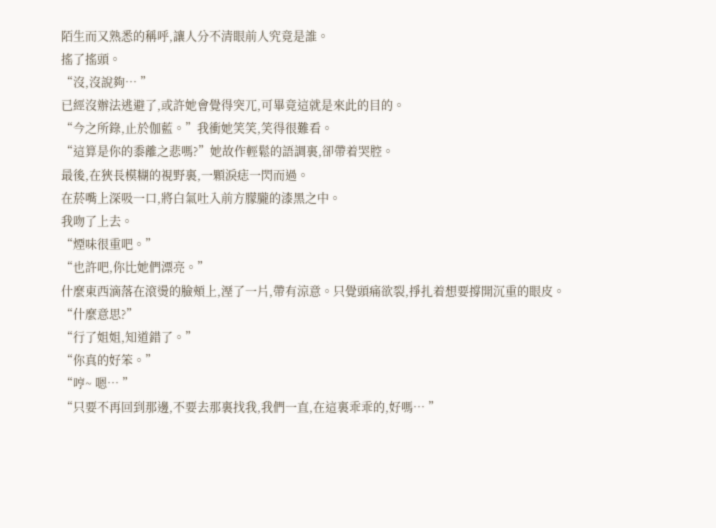陌生而又熟悉的稱呼,讓人分不清眼前人究竟是誰。
搖了搖頭。
“沒,沒說夠… ”
已經沒辦法逃避了,或許她會覺得突兀,可畢竟這就是來此的目的。
“今之所錄,止於伽藍。”我衝她笑笑,笑得很難看。
“這算是你的黍離之悲嗎?”她故作輕鬆的語調裏,卻帶着哭腔。
最後,在狹長模糊的視野裏,一顆淚痣一閃而過。
在菸嘴上深吸一口,將白氣吐入前方朦朧的漆黑之中。
我吻了上去。
“煙味很重吧。”
“也許吧,你比她們漂亮。”
什麼東西滴落在滾燙的臉頰上,溼了一片,帶有涼意。只覺頭痛欲裂,掙扎着想要撐開沉重的眼皮。
“什麼意思?”
“行了姐姐,知道錯了。”
“你真的好笨。”
“哼~ 嗯… ”
“只要不再回到那邊,不要去那裏找我,我們一直,在這裏乖乖的,好嗎… ”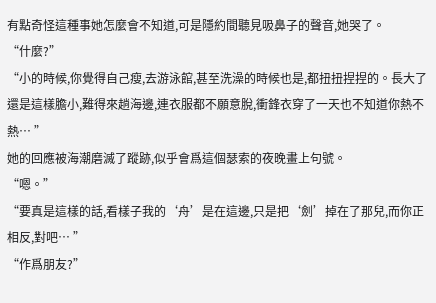有點奇怪這種事她怎麼會不知道,可是隱約間聽見吸鼻子的聲音,她哭了。
“什麼?”
“小的時候,你覺得自己瘦,去游泳館,甚至洗澡的時候也是,都扭扭捏捏的。長大了還是這樣膽小,難得來趟海邊,連衣服都不願意脫,衝鋒衣穿了一天也不知道你熱不熱… ”
她的回應被海潮磨滅了蹤跡,似乎會爲這個瑟索的夜晚畫上句號。
“嗯。”
“要真是這樣的話,看樣子我的‘舟’是在這邊,只是把‘劍’掉在了那兒,而你正相反,對吧… ”
“作爲朋友?”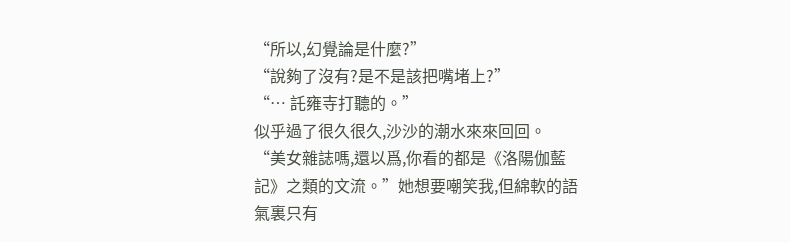“所以,幻覺論是什麼?”
“說夠了沒有?是不是該把嘴堵上?”
“… 託雍寺打聽的。”
似乎過了很久很久,沙沙的潮水來來回回。
“美女雜誌嗎,還以爲,你看的都是《洛陽伽藍記》之類的文流。”她想要嘲笑我,但綿軟的語氣裏只有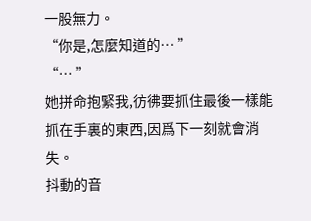一股無力。
“你是,怎麼知道的… ”
“… ”
她拼命抱緊我,彷彿要抓住最後一樣能抓在手裏的東西,因爲下一刻就會消失。
抖動的音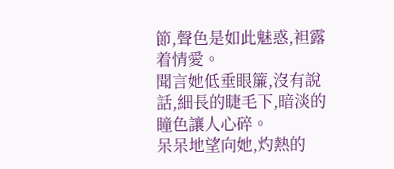節,聲色是如此魅惑,袒露着情愛。
聞言她低垂眼簾,沒有說話,細長的睫毛下,暗淡的瞳色讓人心碎。
呆呆地望向她,灼熱的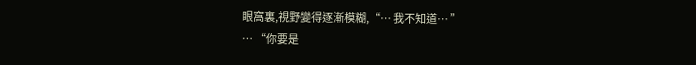眼窩裏,視野變得逐漸模糊,“… 我不知道… ”
… “你要是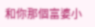和你那個富婆小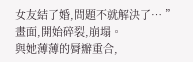女友結了婚,問題不就解決了… ”
畫面,開始碎裂,崩塌。
與她薄薄的脣瓣重合,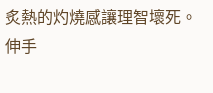炙熱的灼燒感讓理智壞死。
伸手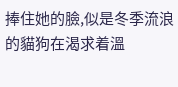捧住她的臉,似是冬季流浪的貓狗在渴求着溫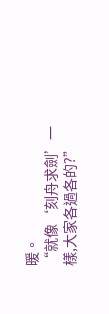暖。
“就像‘刻舟求劍’一樣,大家各過各的?”